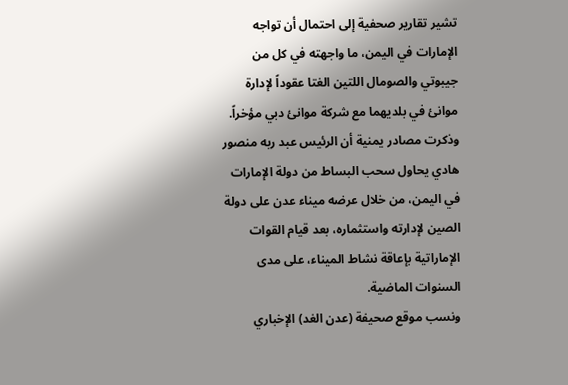تشير تقارير صحفية إلى احتمال أن تواجه الإمارات في اليمن، ما واجهته في كل من جيبوتي والصومال اللتين الغتا عقوداً لإدارة موانئ في بلديهما مع شركة موانئ دبي مؤخراً. وذكرت مصادر يمنية أن الرئيس عبد ربه منصور هادي يحاول سحب البساط من دولة الإمارات في اليمن، من خلال عرضه ميناء عدن على دولة الصين لإدارته واستثماره، بعد قيام القوات الإماراتية بإعاقة نشاط الميناء، على مدى السنوات الماضية.
ونسب موقع صحيفة (عدن الغد) الإخباري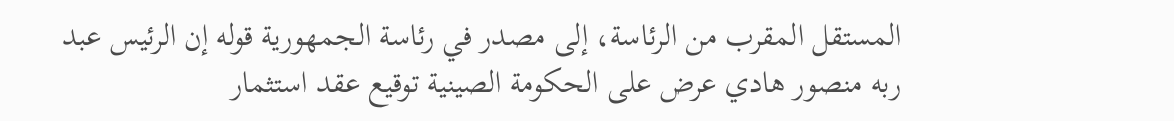المستقل المقرب من الرئاسة، إلى مصدر في رئاسة الجمهورية قوله إن الرئيس عبد ربه منصور هادي عرض على الحكومة الصينية توقيع عقد استثمار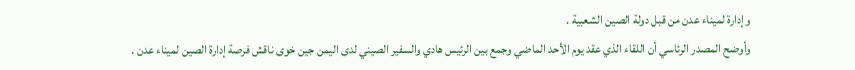وإدارة لميناء عدن من قبل دولة الصين الشعبية .
وأوضح المصدر الرئاسي أن اللقاء الذي عقد يوم الأحد الماضي وجمع بين الرئيس هادي والسفير الصيني لدى اليمن جين خوى ناقش فرصة إدارة الصين لميناء عدن .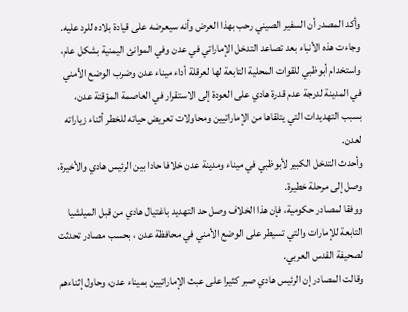وأكد المصدر أن السفير الصيني رحب بهذا العرض وأنه سيعرضه على قيادة بلاده للرد عليه.
وجاءت هذه الأنباء بعد تصاعد التدخل الإماراتي في عدن وفي الموانئ اليمنية بشكل عام، واستخدام أبوظبي للقوات المحلية التابعة لها لعرقلة أداء ميناء عدن وضرب الوضع الأمني في المدينة لدرجة عدم قدرة هادي على العودة إلى الاستقرار في العاصمة المؤقتة عدن، بسبب التهديدات التي يتلقاها من الإماراتيين ومحاولات تعريض حياته للخطر أثناء زياراته لعدن.
وأحدث التدخل الكبير لأبوظبي في ميناء ومدينة عدن خلافا حادا بين الرئيس هادي والأخيرة، وصل إلى مرحلة خطيرة.
ووفقا لمصادر حكومية، فإن هذا الخلاف وصل حد التهديد باغتيال هادي من قبل الميلشيا التابعة للإمارات والتي تسيطر على الوضع الأمني في محافظة عدن ، بحسب مصادر تحدثت لصحيفة القدس العربي.
وقالت المصادر إن الرئيس هادي صبر كثيرا على عبث الإماراتيين بميناء عدن، وحاول إثناءهم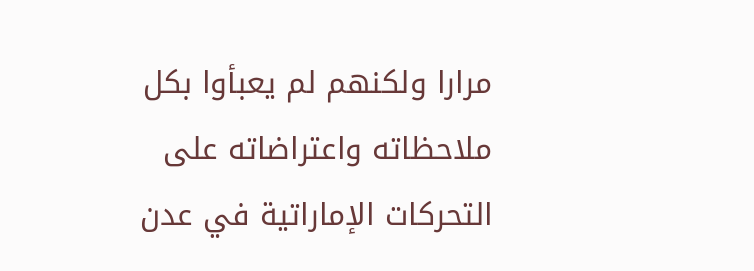مرارا ولكنهم لم يعبأوا بكل ملاحظاته واعتراضاته على التحركات الإماراتية في عدن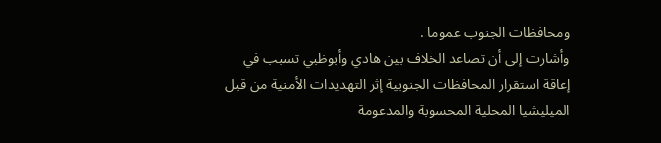ومحافظات الجنوب عموما .
وأشارت إلى أن تصاعد الخلاف بين هادي وأبوظبي تسبب في إعاقة استقرار المحافظات الجنوبية إثر التهديدات الأمنية من قبل الميليشيا المحلية المحسوبة والمدعومة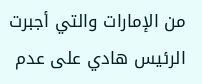من الإمارات والتي أجبرت الرئيس هادي على عدم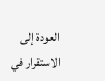العودة إلى الاستقرار في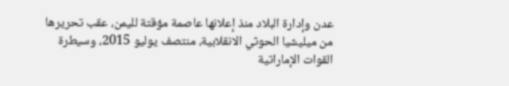عدن وإدارة البلاد منذ إعلانها عاصمة مؤقتة لليمن، عقب تحريرها من ميليشيا الحوثي الانقلابية، منتصف يوليو 2015، وسيطرة القوات الإماراتية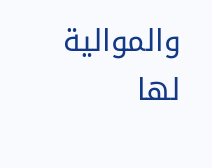والموالية لها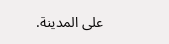على المدينة.